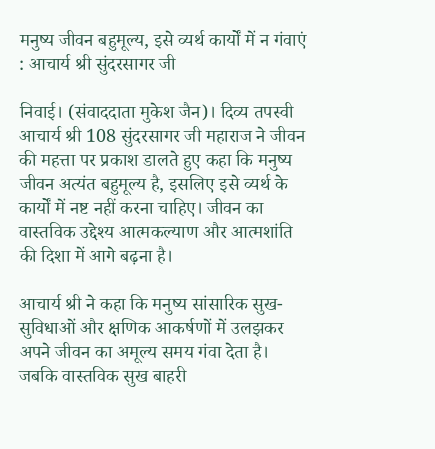मनुष्य जीवन बहुमूल्य, इसे व्यर्थ कार्यों में न गंवाएं : आचार्य श्री सुंदरसागर जी

निवाई। (संवाददाता मुकेश जैन)। दिव्य तपस्वी आचार्य श्री 108 सुंदरसागर जी महाराज ने जीवन की महत्ता पर प्रकाश डालते हुए कहा कि मनुष्य जीवन अत्यंत बहुमूल्य है, इसलिए इसे व्यर्थ के कार्यों में नष्ट नहीं करना चाहिए। जीवन का वास्तविक उद्देश्य आत्मकल्याण और आत्मशांति की दिशा में आगे बढ़ना है।

आचार्य श्री ने कहा कि मनुष्य सांसारिक सुख-सुविधाओं और क्षणिक आकर्षणों में उलझकर अपने जीवन का अमूल्य समय गंवा देता है। जबकि वास्तविक सुख बाहरी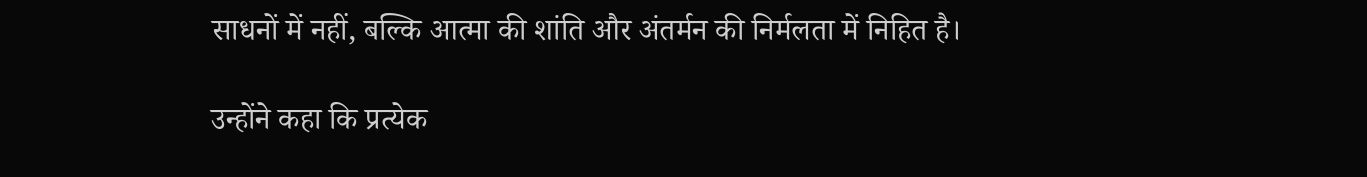साधनों में नहीं, बल्कि आत्मा की शांति और अंतर्मन की निर्मलता में निहित है।

उन्होंने कहा कि प्रत्येक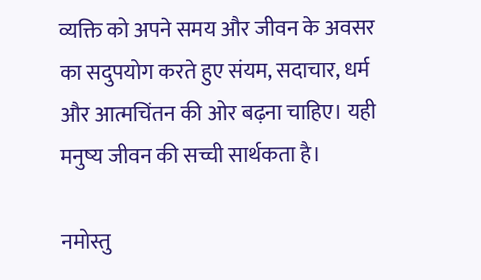व्यक्ति को अपने समय और जीवन के अवसर का सदुपयोग करते हुए संयम, सदाचार, धर्म और आत्मचिंतन की ओर बढ़ना चाहिए। यही मनुष्य जीवन की सच्ची सार्थकता है।

नमोस्तु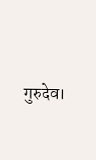गुरुदेव।